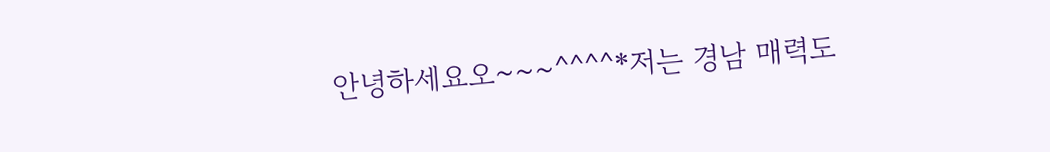안녕하세요오~~~^^^^*저는 경남 매력도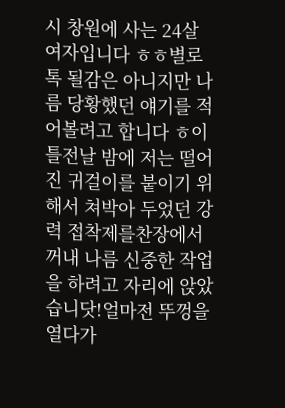시 창원에 사는 24살 여자입니다 ㅎㅎ별로 톡 될감은 아니지만 나름 당황했던 얘기를 적어볼려고 합니다 ㅎ이틀전날 밤에 저는 떨어진 귀걸이를 붙이기 위해서 쳐박아 두었던 강력 접착제를찬장에서 꺼내 나름 신중한 작업을 하려고 자리에 앉았습니닷!얼마전 뚜껑을 열다가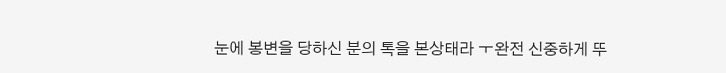눈에 봉변을 당하신 분의 톡을 본상태라 ㅜ완전 신중하게 뚜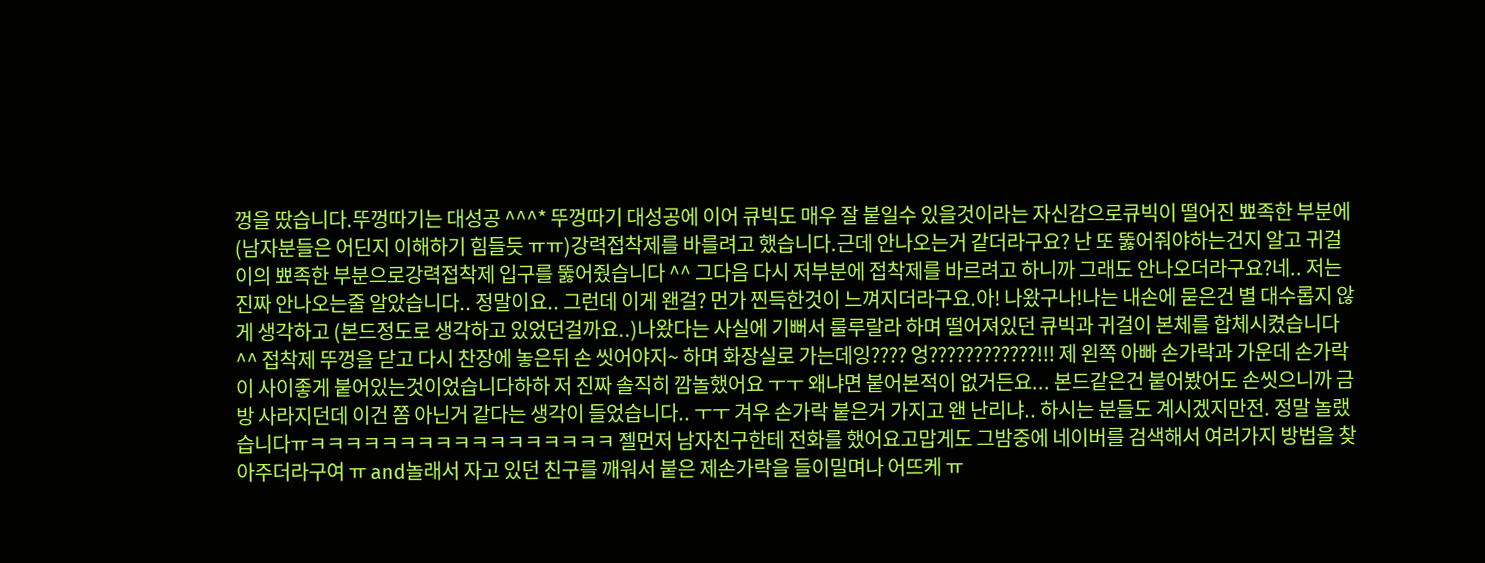껑을 땄습니다.뚜껑따기는 대성공 ^^^* 뚜껑따기 대성공에 이어 큐빅도 매우 잘 붙일수 있을것이라는 자신감으로큐빅이 떨어진 뾰족한 부분에 (남자분들은 어딘지 이해하기 힘들듯 ㅠㅠ)강력접착제를 바를려고 했습니다.근데 안나오는거 같더라구요? 난 또 뚫어줘야하는건지 알고 귀걸이의 뾰족한 부분으로강력접착제 입구를 뚫어줬습니다 ^^ 그다음 다시 저부분에 접착제를 바르려고 하니까 그래도 안나오더라구요?네.. 저는 진짜 안나오는줄 알았습니다.. 정말이요.. 그런데 이게 왠걸? 먼가 찐득한것이 느껴지더라구요.아! 나왔구나!나는 내손에 묻은건 별 대수롭지 않게 생각하고 (본드정도로 생각하고 있었던걸까요..)나왔다는 사실에 기뻐서 룰루랄라 하며 떨어져있던 큐빅과 귀걸이 본체를 합체시켰습니다 ^^ 접착제 뚜껑을 닫고 다시 찬장에 놓은뒤 손 씻어야지~ 하며 화장실로 가는데잉???? 엉????????????!!! 제 왼쪽 아빠 손가락과 가운데 손가락이 사이좋게 붙어있는것이었습니다하하 저 진짜 솔직히 깜놀했어요 ㅜㅜ 왜냐면 붙어본적이 없거든요... 본드같은건 붙어봤어도 손씻으니까 금방 사라지던데 이건 쫌 아닌거 같다는 생각이 들었습니다.. ㅜㅜ 겨우 손가락 붙은거 가지고 왠 난리냐.. 하시는 분들도 계시겠지만전. 정말 놀랬습니다ㅠㅋㅋㅋㅋㅋㅋㅋㅋㅋㅋㅋㅋㅋㅋㅋㅋㅋ 젤먼저 남자친구한테 전화를 했어요고맙게도 그밤중에 네이버를 검색해서 여러가지 방법을 찾아주더라구여 ㅠ and놀래서 자고 있던 친구를 깨워서 붙은 제손가락을 들이밀며나 어뜨케 ㅠ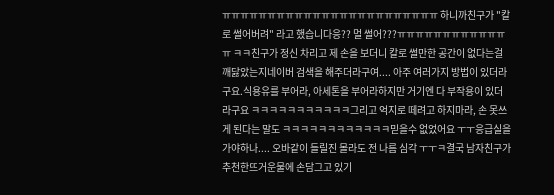ㅠㅠㅠㅠㅠㅠㅠㅠㅠㅠㅠㅠㅠㅠㅠㅠㅠㅠㅠㅠㅠㅠㅠㅠ 하니까친구가 "칼로 썰어버려" 라고 했습니다응?? 멀 썰어???ㅠㅠㅠㅠㅠㅠㅠㅠㅠㅠㅠㅠㅠ ㅋㅋ친구가 정신 차리고 제 손을 보더니 칼로 썰만한 공간이 없다는걸 깨닳았는지네이버 검색을 해주더라구여.... 아주 여러가지 방법이 있더라구요.식용유를 부어라, 아세톤을 부어라하지만 거기엔 다 부작용이 있더라구요 ㅋㅋㅋㅋㅋㅋㅋㅋㅋㅋㅋ그리고 억지로 떼려고 하지마라, 손 못쓰게 된다는 말도 ㅋㅋㅋㅋㅋㅋㅋㅋㅋㅋㅋㅋ믿을수 없었어요 ㅜㅜ응급실을 가야하나.... 오바같이 들릴진 몰라도 전 나름 심각 ㅜㅜㅋ결국 남자친구가 추천한뜨거운물에 손담그고 있기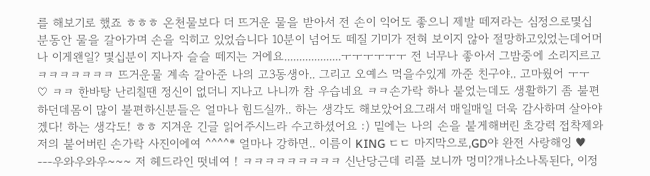를 해보기로 했죠 ㅎㅎㅎ 온천물보다 더 뜨거운 물을 받아서 전 손이 익어도 좋으니 제발 떼져라는 심정으로몇십분동안 물을 갈아가며 손을 익히고 있었습니다 10분이 넘어도 떼질 기미가 전혀 보이지 않아 절망하고있었는데어머나 이게왠일? 몇십분이 지나자 슬슬 떼지는 거에요...................ㅜㅜㅜㅜㅜㅜ 전 너무나 좋아서 그밤중에 소리지르고 ㅋㅋㅋㅋㅋㅋㅋ 뜨거운물 계속 갈아준 나의 고3동생아.. 그리고 오예스 먹을수있게 까준 친구야.. 고마웠어 ㅜㅜ ♡ ㅋㅋ 한바탕 난리칠땐 정신이 없더니 지나고 나니까 참 우습네요 ㅋㅋ손가락 하나 붙었는데도 생활하기 좀 불편하던데몸이 많이 불편하신분들은 얼마나 힘드실까.. 하는 생각도 해보았어요그래서 매일매일 더욱 감사하며 살아야겠다! 하는 생각도! ㅎㅎ 지겨운 긴글 읽어주시느라 수고하셨어요 :) 밑에는 나의 손을 붙게해버린 초강력 접착제와저의 붙어버린 손가락 사진이에여 ^^^^* 얼마나 강하면.. 이름이 KING ㄷㄷ 마지막으로,GD야 완전 사랑해잉 ♥ ---우와우와우~~~ 저 헤드라인 떳네여 ! ㅋㅋㅋㅋㅋㅋㅋㅋㅋ 신난당근데 리플 보니까 멍미?개나소나톡된다, 이정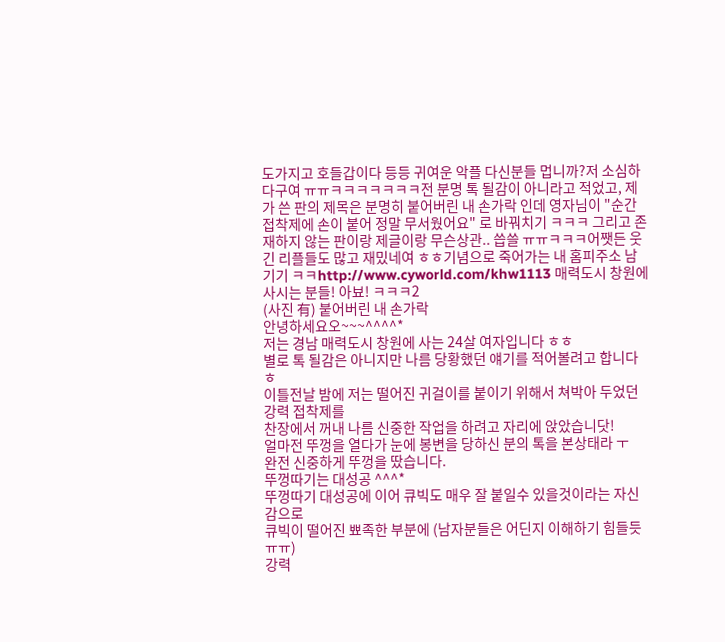도가지고 호들갑이다 등등 귀여운 악플 다신분들 멉니까?저 소심하다구여 ㅠㅠㅋㅋㅋㅋㅋㅋㅋ전 분명 톡 될감이 아니라고 적었고, 제가 쓴 판의 제목은 분명히 붙어버린 내 손가락 인데 영자님이 "순간 접착제에 손이 붙어 정말 무서웠어요" 로 바꿔치기 ㅋㅋㅋ 그리고 존재하지 않는 판이랑 제글이랑 무슨상관.. 씁쓸 ㅠㅠㅋㅋㅋ어쨋든 웃긴 리플들도 많고 재밌네여 ㅎㅎ기념으로 죽어가는 내 홈피주소 남기기 ㅋㅋhttp://www.cyworld.com/khw1113 매력도시 창원에 사시는 분들! 아뵤! ㅋㅋㅋ2
(사진 有) 붙어버린 내 손가락
안녕하세요오~~~^^^^*
저는 경남 매력도시 창원에 사는 24살 여자입니다 ㅎㅎ
별로 톡 될감은 아니지만 나름 당황했던 얘기를 적어볼려고 합니다 ㅎ
이틀전날 밤에 저는 떨어진 귀걸이를 붙이기 위해서 쳐박아 두었던 강력 접착제를
찬장에서 꺼내 나름 신중한 작업을 하려고 자리에 앉았습니닷!
얼마전 뚜껑을 열다가 눈에 봉변을 당하신 분의 톡을 본상태라 ㅜ
완전 신중하게 뚜껑을 땄습니다.
뚜껑따기는 대성공 ^^^*
뚜껑따기 대성공에 이어 큐빅도 매우 잘 붙일수 있을것이라는 자신감으로
큐빅이 떨어진 뾰족한 부분에 (남자분들은 어딘지 이해하기 힘들듯 ㅠㅠ)
강력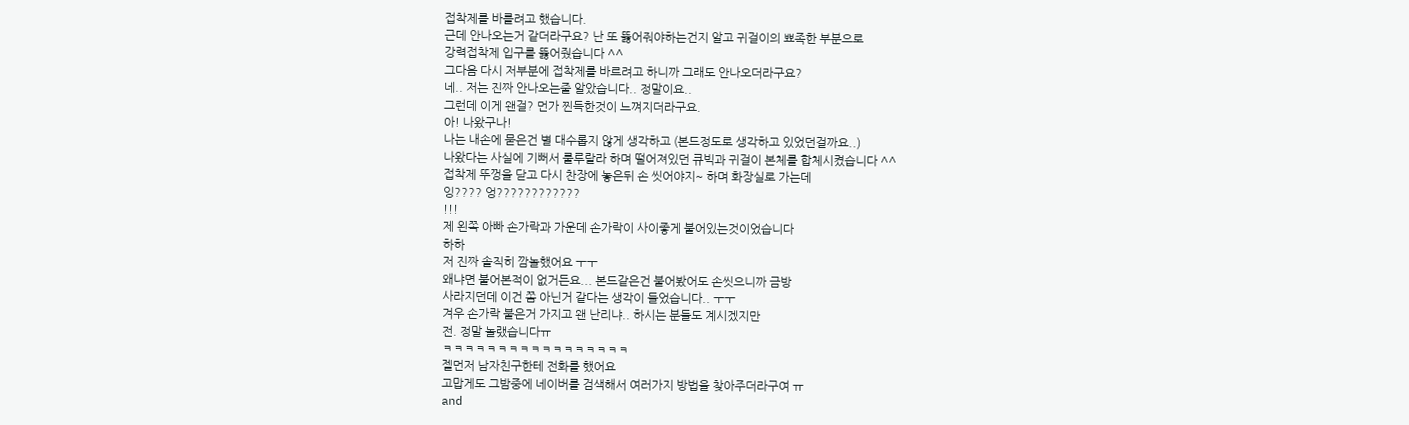접착제를 바를려고 했습니다.
근데 안나오는거 같더라구요? 난 또 뚫어줘야하는건지 알고 귀걸이의 뾰족한 부분으로
강력접착제 입구를 뚫어줬습니다 ^^
그다음 다시 저부분에 접착제를 바르려고 하니까 그래도 안나오더라구요?
네.. 저는 진짜 안나오는줄 알았습니다.. 정말이요..
그런데 이게 왠걸? 먼가 찐득한것이 느껴지더라구요.
아! 나왔구나!
나는 내손에 묻은건 별 대수롭지 않게 생각하고 (본드정도로 생각하고 있었던걸까요..)
나왔다는 사실에 기뻐서 룰루랄라 하며 떨어져있던 큐빅과 귀걸이 본체를 합체시켰습니다 ^^
접착제 뚜껑을 닫고 다시 찬장에 놓은뒤 손 씻어야지~ 하며 화장실로 가는데
잉???? 엉????????????
!!!
제 왼쪽 아빠 손가락과 가운데 손가락이 사이좋게 붙어있는것이었습니다
하하
저 진짜 솔직히 깜놀했어요 ㅜㅜ
왜냐면 붙어본적이 없거든요... 본드같은건 붙어봤어도 손씻으니까 금방
사라지던데 이건 쫌 아닌거 같다는 생각이 들었습니다.. ㅜㅜ
겨우 손가락 붙은거 가지고 왠 난리냐.. 하시는 분들도 계시겠지만
전. 정말 놀랬습니다ㅠ
ㅋㅋㅋㅋㅋㅋㅋㅋㅋㅋㅋㅋㅋㅋㅋㅋㅋ
젤먼저 남자친구한테 전화를 했어요
고맙게도 그밤중에 네이버를 검색해서 여러가지 방법을 찾아주더라구여 ㅠ
and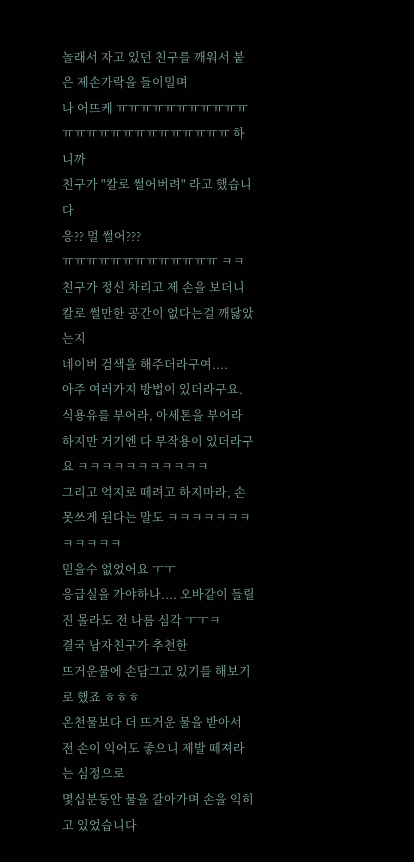놀래서 자고 있던 친구를 깨워서 붙은 제손가락을 들이밀며
나 어뜨케 ㅠㅠㅠㅠㅠㅠㅠㅠㅠㅠㅠㅠㅠㅠㅠㅠㅠㅠㅠㅠㅠㅠㅠㅠㅠ 하니까
친구가 "칼로 썰어버려" 라고 했습니다
응?? 멀 썰어???
ㅠㅠㅠㅠㅠㅠㅠㅠㅠㅠㅠㅠㅠ ㅋㅋ
친구가 정신 차리고 제 손을 보더니 칼로 썰만한 공간이 없다는걸 깨닳았는지
네이버 검색을 해주더라구여....
아주 여러가지 방법이 있더라구요.
식용유를 부어라, 아세톤을 부어라
하지만 거기엔 다 부작용이 있더라구요 ㅋㅋㅋㅋㅋㅋㅋㅋㅋㅋㅋ
그리고 억지로 떼려고 하지마라, 손 못쓰게 된다는 말도 ㅋㅋㅋㅋㅋㅋㅋㅋㅋㅋㅋㅋ
믿을수 없었어요 ㅜㅜ
응급실을 가야하나.... 오바같이 들릴진 몰라도 전 나름 심각 ㅜㅜㅋ
결국 남자친구가 추천한
뜨거운물에 손담그고 있기를 해보기로 했죠 ㅎㅎㅎ
온천물보다 더 뜨거운 물을 받아서 전 손이 익어도 좋으니 제발 떼져라는 심정으로
몇십분동안 물을 갈아가며 손을 익히고 있었습니다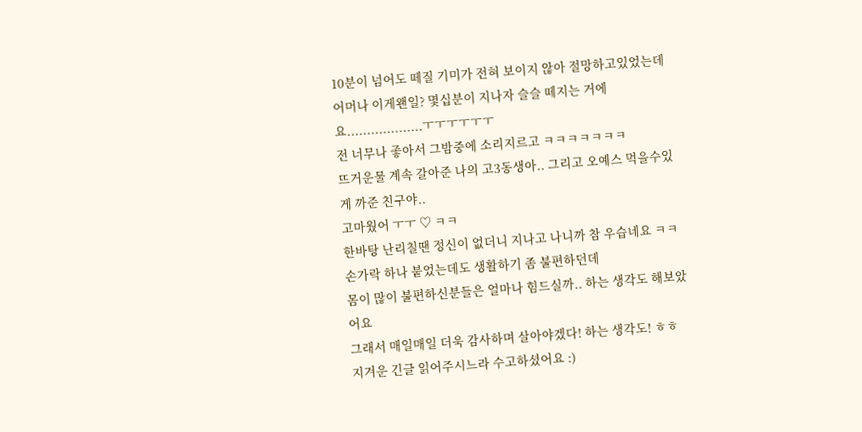10분이 넘어도 떼질 기미가 전혀 보이지 않아 절망하고있었는데
어머나 이게왠일? 몇십분이 지나자 슬슬 떼지는 거에요...................ㅜㅜㅜㅜㅜㅜ
전 너무나 좋아서 그밤중에 소리지르고 ㅋㅋㅋㅋㅋㅋㅋ
뜨거운물 계속 갈아준 나의 고3동생아.. 그리고 오예스 먹을수있게 까준 친구야..
고마웠어 ㅜㅜ ♡ ㅋㅋ
한바탕 난리칠땐 정신이 없더니 지나고 나니까 참 우습네요 ㅋㅋ
손가락 하나 붙었는데도 생활하기 좀 불편하던데
몸이 많이 불편하신분들은 얼마나 힘드실까.. 하는 생각도 해보았어요
그래서 매일매일 더욱 감사하며 살아야겠다! 하는 생각도! ㅎㅎ
지겨운 긴글 읽어주시느라 수고하셨어요 :)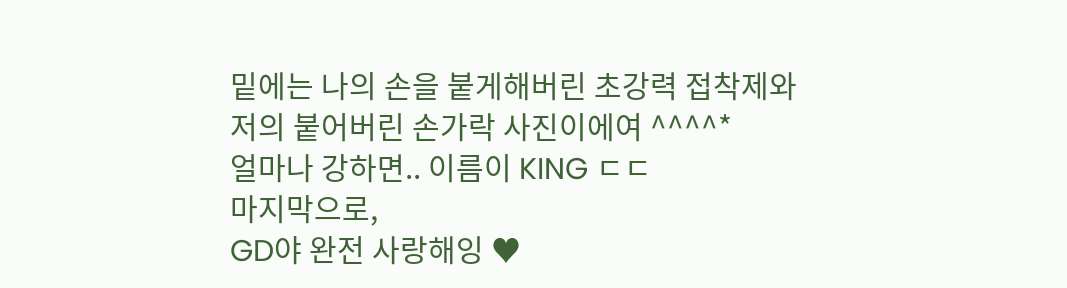밑에는 나의 손을 붙게해버린 초강력 접착제와
저의 붙어버린 손가락 사진이에여 ^^^^*
얼마나 강하면.. 이름이 KING ㄷㄷ
마지막으로,
GD야 완전 사랑해잉 ♥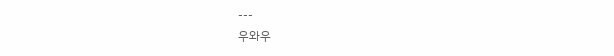---
우와우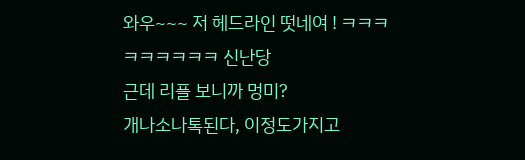와우~~~ 저 헤드라인 떳네여 ! ㅋㅋㅋㅋㅋㅋㅋㅋㅋ 신난당
근데 리플 보니까 멍미?
개나소나톡된다, 이정도가지고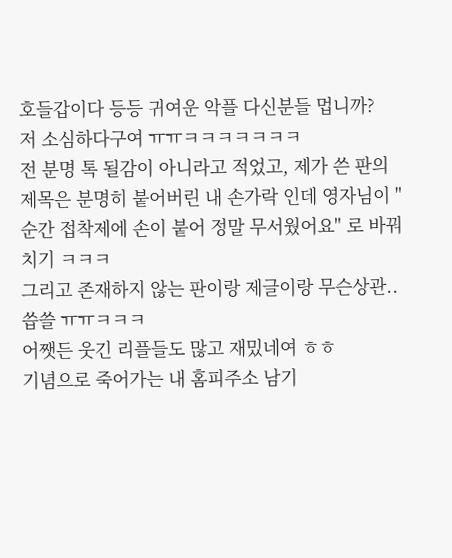호들갑이다 등등 귀여운 악플 다신분들 멉니까?
저 소심하다구여 ㅠㅠㅋㅋㅋㅋㅋㅋㅋ
전 분명 톡 될감이 아니라고 적었고, 제가 쓴 판의 제목은 분명히 붙어버린 내 손가락 인데 영자님이 "순간 접착제에 손이 붙어 정말 무서웠어요" 로 바꿔치기 ㅋㅋㅋ
그리고 존재하지 않는 판이랑 제글이랑 무슨상관.. 씁쓸 ㅠㅠㅋㅋㅋ
어쨋든 웃긴 리플들도 많고 재밌네여 ㅎㅎ
기념으로 죽어가는 내 홈피주소 남기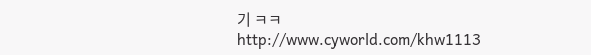기 ㅋㅋ
http://www.cyworld.com/khw1113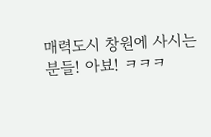매력도시 창원에 사시는 분들! 아뵤! ㅋㅋㅋ